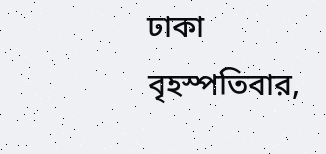ঢাকা বৃহস্পতিবার,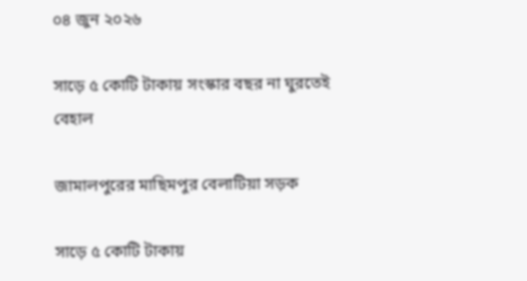০৪ জুন ২০২৬

সাড়ে ৫ কোটি টাকায় সংস্কার বছর না ঘুরতেই বেহাল

জামালপুরের মাছিমপুর বেলাটিয়া সড়ক

সাড়ে ৫ কোটি টাকায়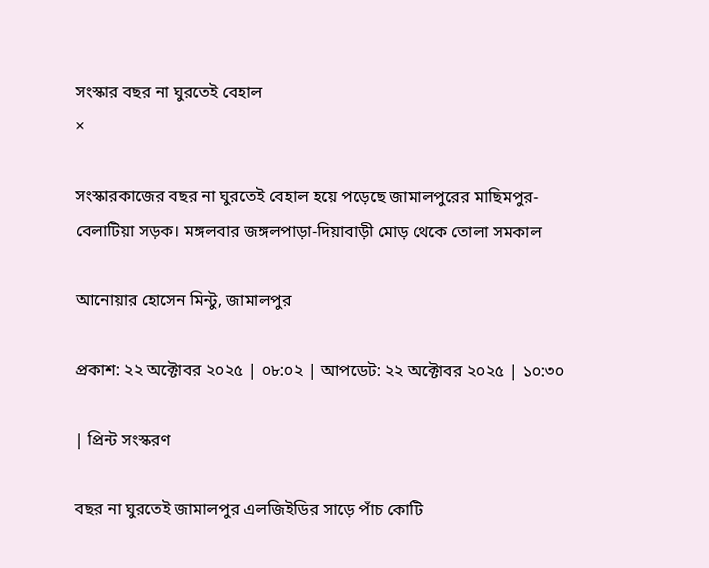সংস্কার বছর না ঘুরতেই বেহাল
×

সংস্কারকাজের বছর না ঘুরতেই বেহাল হয়ে পড়েছে জামালপুরের মাছিমপুর-বেলাটিয়া সড়ক। মঙ্গলবার জঙ্গলপাড়া-দিয়াবাড়ী মোড় থেকে তোলা সমকাল

আনোয়ার হোসেন মিন্টু, জামালপুর

প্রকাশ: ২২ অক্টোবর ২০২৫ | ০৮:০২ | আপডেট: ২২ অক্টোবর ২০২৫ | ১০:৩০

| প্রিন্ট সংস্করণ

বছর না ঘুরতেই জামালপুর এলজিইডির সাড়ে পাঁচ কোটি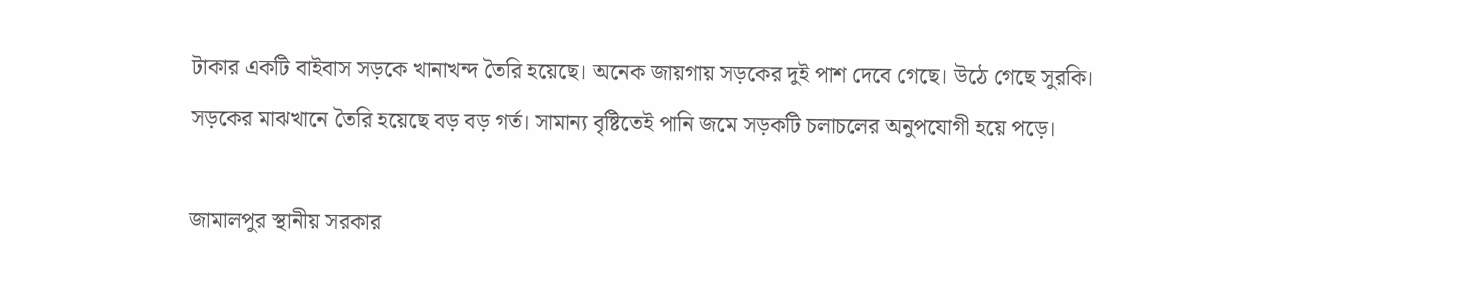টাকার একটি বাইবাস সড়কে খানাখন্দ তৈরি হয়েছে। অনেক জায়গায় সড়কের দুই পাশ দেবে গেছে। উঠে গেছে সুরকি। সড়কের মাঝখানে তৈরি হয়েছে বড় বড় গর্ত। সামান্য বৃষ্টিতেই পানি জমে সড়কটি চলাচলের অনুপযোগী হয়ে পড়ে।

জামালপুর স্থানীয় সরকার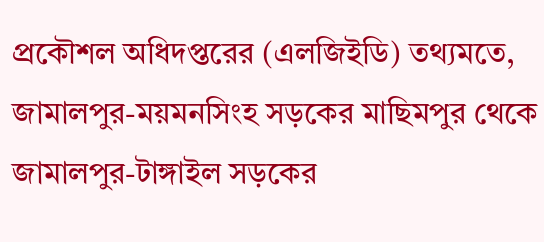প্রকৌশল অধিদপ্তরের (এলজিইডি) তথ্যমতে, জামালপুর-ময়মনসিংহ সড়কের মাছিমপুর থেকে জামালপুর-টাঙ্গাইল সড়কের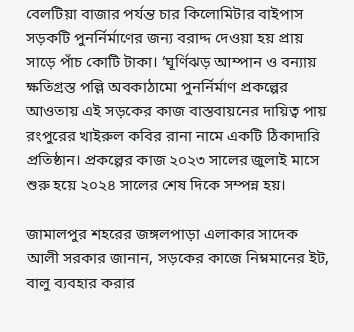বেলটিয়া বাজার পর্যন্ত চার কিলোমিটার বাইপাস সড়কটি পুনর্নির্মাণের জন্য বরাদ্দ দেওয়া হয় প্রায় সাড়ে পাঁচ কোটি টাকা। ‘ঘূর্ণিঝড় আম্পান ও বন্যায় ক্ষতিগ্রস্ত পল্লি অবকাঠামো পুনর্নির্মাণ প্রকল্পের আওতায় এই সড়কের কাজ বাস্তবায়নের দায়িত্ব পায়
রংপুরের খাইরুল কবির রানা নামে একটি ঠিকাদারি প্রতিষ্ঠান। প্রকল্পের কাজ ২০২৩ সালের জুলাই মাসে শুরু হয়ে ২০২৪ সালের শেষ দিকে সম্পন্ন হয়।

জামালপুর শহরের জঙ্গলপাড়া এলাকার সাদেক আলী সরকার জানান, সড়কের কাজে নিম্নমানের ইট, বালু ব্যবহার করার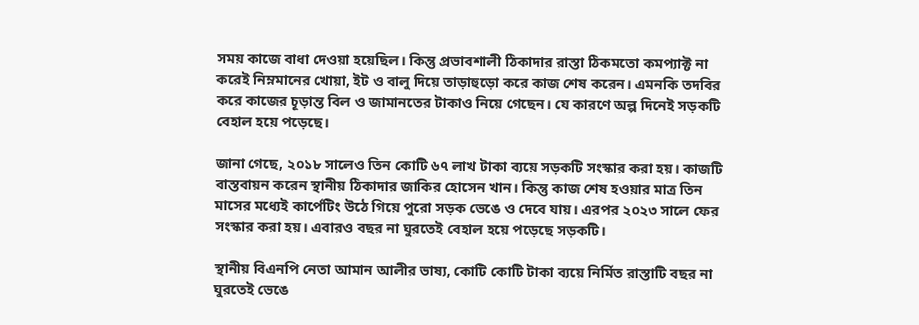সময় কাজে বাধা দেওয়া হয়েছিল। কিন্তু প্রভাবশালী ঠিকাদার রাস্তা ঠিকমতো কমপ্যাক্ট না করেই নিম্নমানের খোয়া, ইট ও বালু দিয়ে তাড়াহুড়ো করে কাজ শেষ করেন। এমনকি তদবির করে কাজের চূড়ান্ত বিল ও জামানতের টাকাও নিয়ে গেছেন। যে কারণে অল্প দিনেই সড়কটি বেহাল হয়ে পড়েছে।

জানা গেছে, ২০১৮ সালেও তিন কোটি ৬৭ লাখ টাকা ব্যয়ে সড়কটি সংস্কার করা হয়। কাজটি বাস্তবায়ন করেন স্থানীয় ঠিকাদার জাকির হোসেন খান। কিন্তু কাজ শেষ হওয়ার মাত্র তিন মাসের মধ্যেই কার্পেটিং উঠে গিয়ে পুরো সড়ক ভেঙে ও দেবে যায়। এরপর ২০২৩ সালে ফের সংস্কার করা হয়। এবারও বছর না ঘুরতেই বেহাল হয়ে পড়েছে সড়কটি।

স্থানীয় বিএনপি নেতা আমান আলীর ভাষ্য, কোটি কোটি টাকা ব্যয়ে নির্মিত রাস্তাটি বছর না ঘুরতেই ভেঙে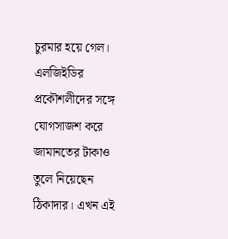চুরমার হয়ে গেল। এলজিইডির প্রকৌশলীদের সঙ্গে যোগসাজশ করে জামানতের টাকাও তুলে নিয়েছেন ঠিকাদার। এখন এই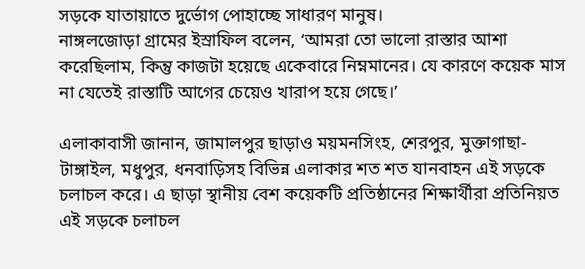সড়কে যাতায়াতে দুর্ভোগ পোহাচ্ছে সাধারণ মানুষ।
নাঙ্গলজোড়া গ্রামের ইস্রাফিল বলেন, ‘আমরা তো ভালো রাস্তার আশা করেছিলাম, কিন্তু কাজটা হয়েছে একেবারে নিম্নমানের। যে কারণে কয়েক মাস না যেতেই রাস্তাটি আগের চেয়েও খারাপ হয়ে গেছে।’

এলাকাবাসী জানান, জামালপুর ছাড়াও ময়মনসিংহ, শেরপুর, মুক্তাগাছা-টাঙ্গাইল, মধুপুর, ধনবাড়িসহ বিভিন্ন এলাকার শত শত যানবাহন এই সড়কে চলাচল করে। এ ছাড়া স্থানীয় বেশ কয়েকটি প্রতিষ্ঠানের শিক্ষার্থীরা প্রতিনিয়ত এই সড়কে চলাচল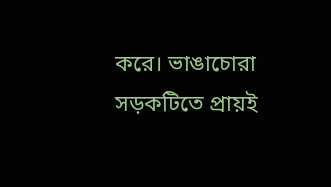করে। ভাঙাচোরা সড়কটিতে প্রায়ই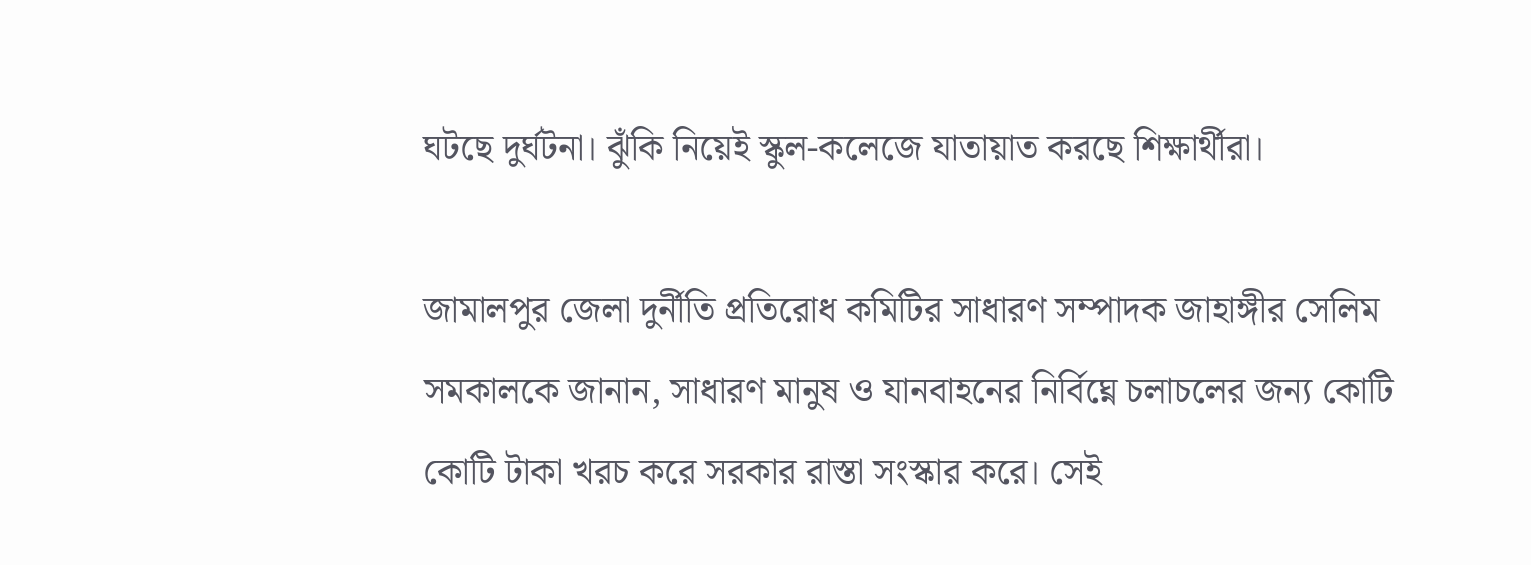ঘটছে দুর্ঘটনা। ঝুঁকি নিয়েই স্কুল-কলেজে যাতায়াত করছে শিক্ষার্থীরা।

জামালপুর জেলা দুর্নীতি প্রতিরোধ কমিটির সাধারণ সম্পাদক জাহাঙ্গীর সেলিম সমকালকে জানান, সাধারণ মানুষ ও যানবাহনের নির্বিঘ্নে চলাচলের জন্য কোটি কোটি টাকা খরচ করে সরকার রাস্তা সংস্কার করে। সেই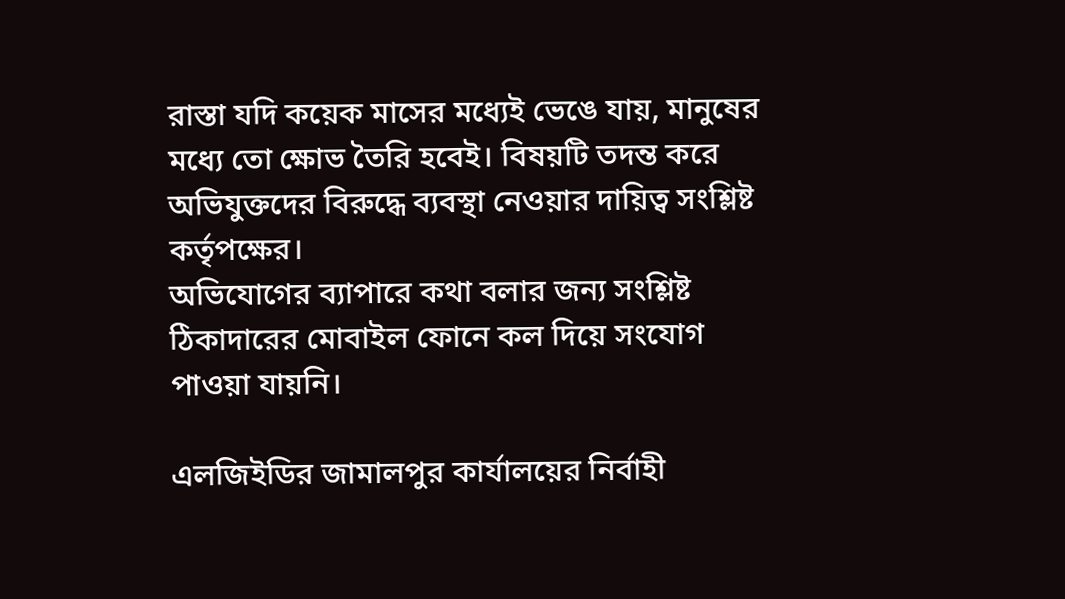রাস্তা যদি কয়েক মাসের মধ্যেই ভেঙে যায়, মানুষের মধ্যে তো ক্ষোভ তৈরি হবেই। বিষয়টি তদন্ত করে অভিযুক্তদের বিরুদ্ধে ব্যবস্থা নেওয়ার দায়িত্ব সংশ্লিষ্ট কর্তৃপক্ষের।
অভিযোগের ব্যাপারে কথা বলার জন্য সংশ্লিষ্ট ঠিকাদারের মোবাইল ফোনে কল দিয়ে সংযোগ পাওয়া যায়নি।

এলজিইডির জামালপুর কার্যালয়ের নির্বাহী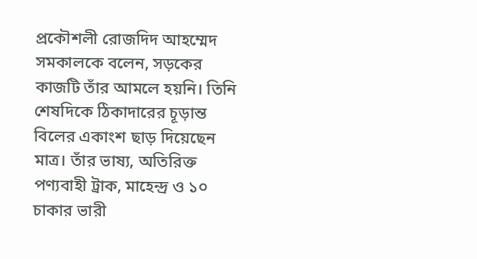প্রকৌশলী রোজদিদ আহম্মেদ সমকালকে বলেন, সড়কের কাজটি তাঁর আমলে হয়নি। তিনি শেষদিকে ঠিকাদারের চূড়ান্ত বিলের একাংশ ছাড় দিয়েছেন মাত্র। তাঁর ভাষ্য, অতিরিক্ত পণ্যবাহী ট্রাক, মাহেন্দ্র ও ১০ চাকার ভারী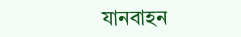যানবাহন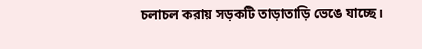চলাচল করায় সড়কটি তাড়াতাড়ি ভেঙে যাচ্ছে।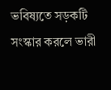ভবিষ্যতে সড়কটি সংস্কার করলে ভারী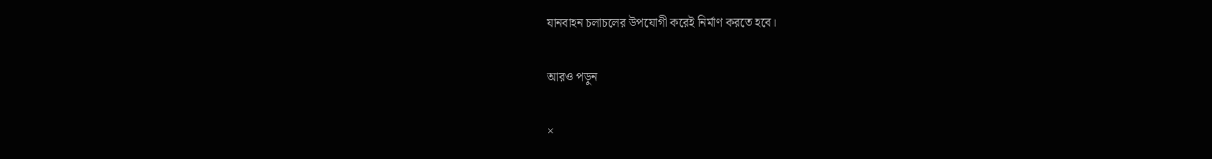যানবাহন চলাচলের উপযোগী করেই নির্মাণ করতে হবে।

আরও পড়ুন

×